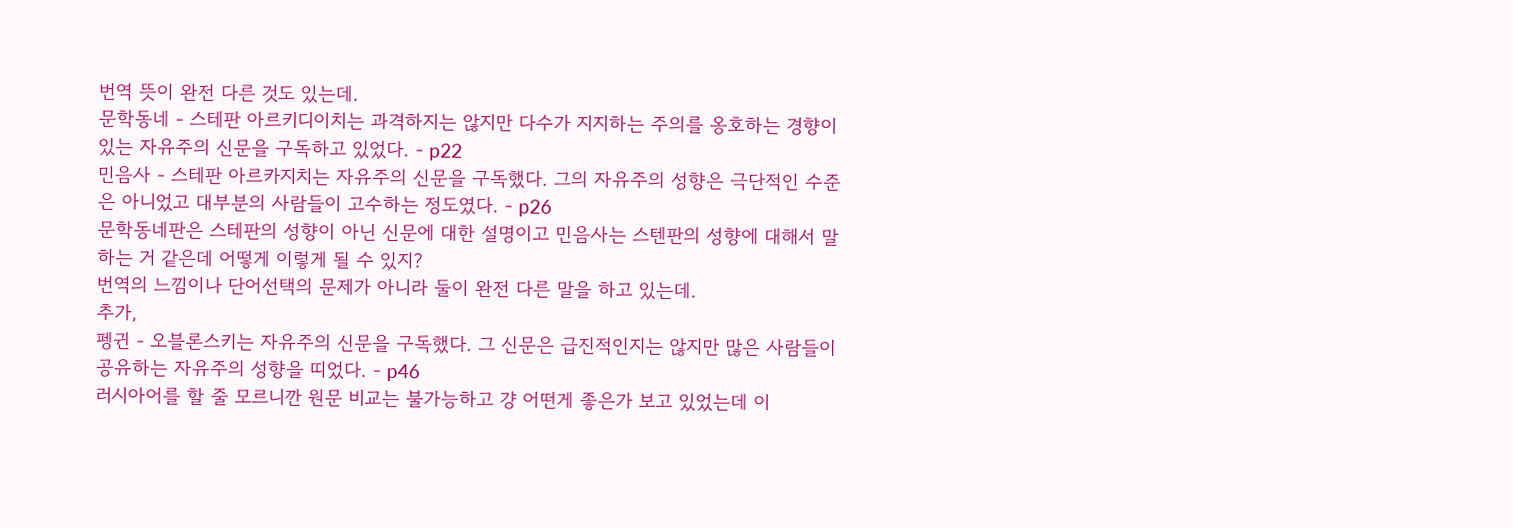번역 뜻이 완전 다른 것도 있는데.
문학동네 - 스테판 아르키디이치는 과격하지는 않지만 다수가 지지하는 주의를 옹호하는 경향이 있는 자유주의 신문을 구독하고 있었다. - p22
민음사 - 스테판 아르카지치는 자유주의 신문을 구독했다. 그의 자유주의 성향은 극단적인 수준은 아니었고 대부분의 사람들이 고수하는 정도였다. - p26
문학동네판은 스테판의 성향이 아닌 신문에 대한 설명이고 민음사는 스텐판의 성향에 대해서 말하는 거 같은데 어떻게 이렇게 될 수 있지?
번역의 느낌이나 단어선택의 문제가 아니라 둘이 완전 다른 말을 하고 있는데.
추가,
펭귄 - 오블론스키는 자유주의 신문을 구독했다. 그 신문은 급진적인지는 않지만 많은 사람들이 공유하는 자유주의 성향을 띠었다. - p46
러시아어를 할 줄 모르니깐 원문 비교는 불가능하고 걍 어떤게 좋은가 보고 있었는데 이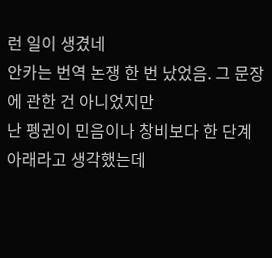런 일이 생겼네
안카는 번역 논쟁 한 번 났었음. 그 문장에 관한 건 아니었지만
난 펭귄이 민음이나 창비보다 한 단계 아래라고 생각했는데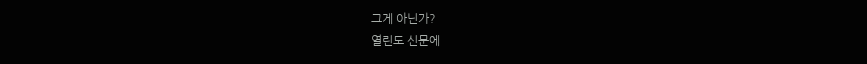그게 아닌가?
열린도 신문에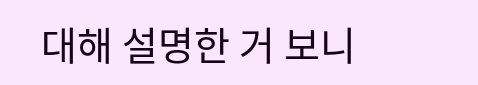대해 설명한 거 보니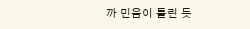까 민음이 틀린 듯